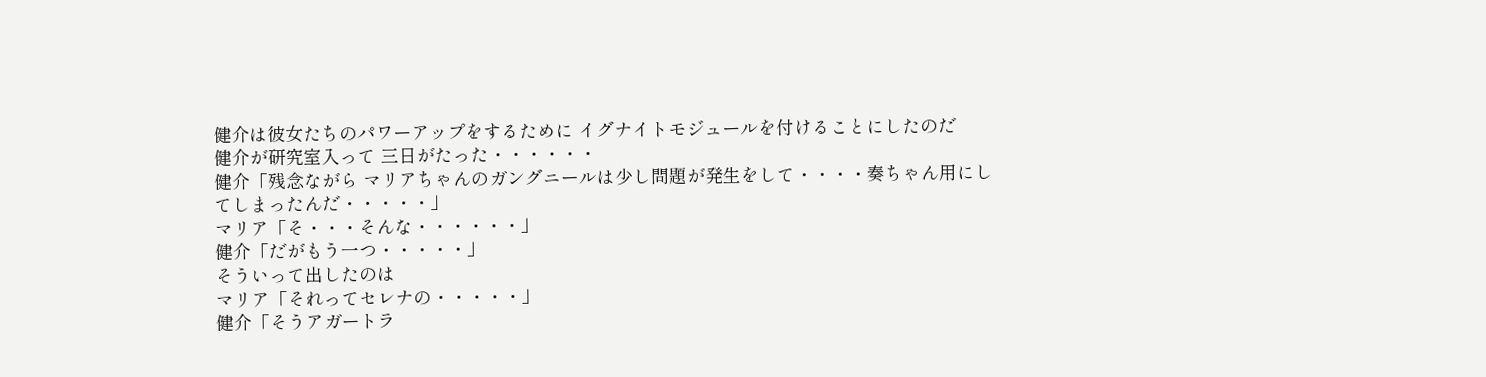健介は彼女たちのパワーアップをするために イグナイトモジュールを付けることにしたのだ
健介が研究室入って 三日がたった・・・・・・
健介「残念ながら マリアちゃんのガングニールは少し問題が発生をして・・・・奏ちゃん用にしてしまったんだ・・・・・」
マリア「そ・・・そんな・・・・・・」
健介「だがもう一つ・・・・・」
そういって出したのは
マリア「それってセレナの・・・・・」
健介「そうアガートラ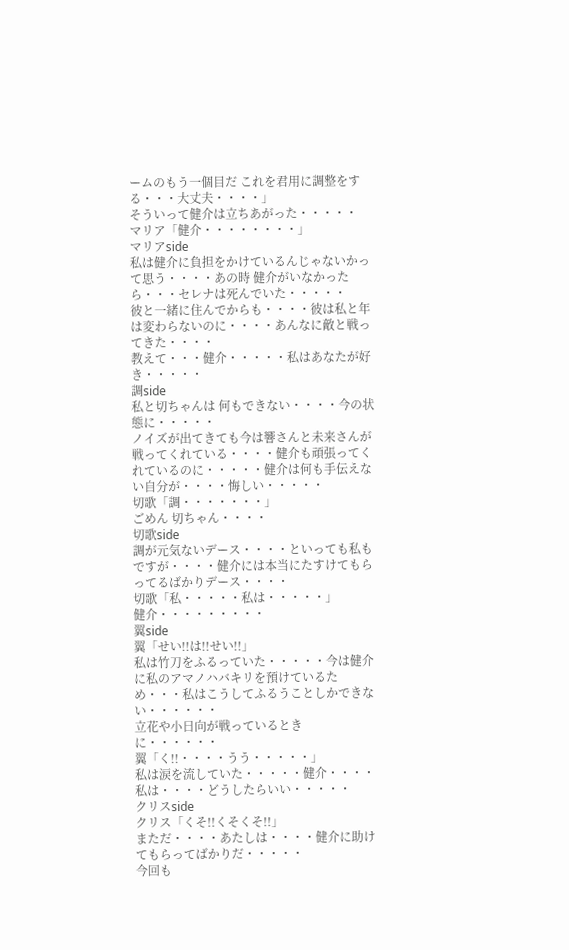ームのもう一個目だ これを君用に調整をする・・・大丈夫・・・・」
そういって健介は立ちあがった・・・・・
マリア「健介・・・・・・・・」
マリアside
私は健介に負担をかけているんじゃないかって思う・・・・あの時 健介がいなかったら・・・セレナは死んでいた・・・・・
彼と一緒に住んでからも・・・・彼は私と年は変わらないのに・・・・あんなに敵と戦ってきた・・・・
教えて・・・健介・・・・・私はあなたが好き・・・・・
調side
私と切ちゃんは 何もできない・・・・今の状態に・・・・・
ノイズが出てきても今は響さんと未来さんが戦ってくれている・・・・健介も頑張ってくれているのに・・・・・健介は何も手伝えない自分が・・・・悔しい・・・・・
切歌「調・・・・・・・」
ごめん 切ちゃん・・・・
切歌side
調が元気ないデース・・・・といっても私もですが・・・・健介には本当にたすけてもらってるばかりデース・・・・
切歌「私・・・・・私は・・・・・」
健介・・・・・・・・・
翼side
翼「せい!!は!!せい!!」
私は竹刀をふるっていた・・・・・今は健介に私のアマノハバキリを預けているため・・・私はこうしてふるうことしかできない・・・・・・
立花や小日向が戦っているときに・・・・・・
翼「く!!・・・・うう・・・・・」
私は涙を流していた・・・・・健介・・・・私は・・・・どうしたらいい・・・・・
クリスside
クリス「くそ!!くそくそ!!」
まただ・・・・あたしは・・・・健介に助けてもらってばかりだ・・・・・
今回も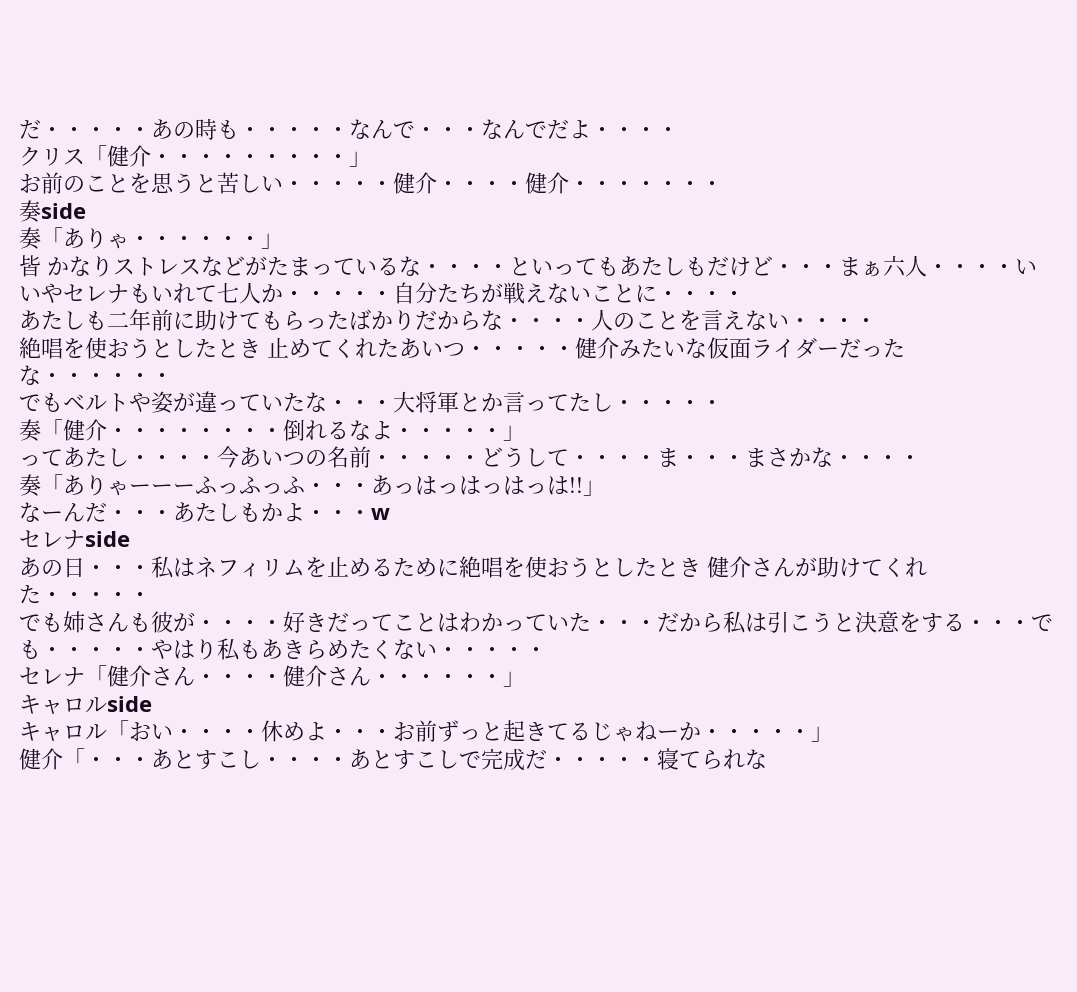だ・・・・・あの時も・・・・・なんで・・・なんでだよ・・・・
クリス「健介・・・・・・・・・」
お前のことを思うと苦しい・・・・・健介・・・・健介・・・・・・・
奏side
奏「ありゃ・・・・・・」
皆 かなりストレスなどがたまっているな・・・・といってもあたしもだけど・・・まぁ六人・・・・いいやセレナもいれて七人か・・・・・自分たちが戦えないことに・・・・
あたしも二年前に助けてもらったばかりだからな・・・・人のことを言えない・・・・
絶唱を使おうとしたとき 止めてくれたあいつ・・・・・健介みたいな仮面ライダーだったな・・・・・・
でもベルトや姿が違っていたな・・・大将軍とか言ってたし・・・・・
奏「健介・・・・・・・・倒れるなよ・・・・・」
ってあたし・・・・今あいつの名前・・・・・どうして・・・・ま・・・まさかな・・・・
奏「ありゃーーーふっふっふ・・・あっはっはっはっは!!」
なーんだ・・・あたしもかよ・・・w
セレナside
あの日・・・私はネフィリムを止めるために絶唱を使おうとしたとき 健介さんが助けてくれた・・・・・
でも姉さんも彼が・・・・好きだってことはわかっていた・・・だから私は引こうと決意をする・・・でも・・・・・やはり私もあきらめたくない・・・・・
セレナ「健介さん・・・・健介さん・・・・・・」
キャロルside
キャロル「おい・・・・休めよ・・・お前ずっと起きてるじゃねーか・・・・・」
健介「・・・あとすこし・・・・あとすこしで完成だ・・・・・寝てられな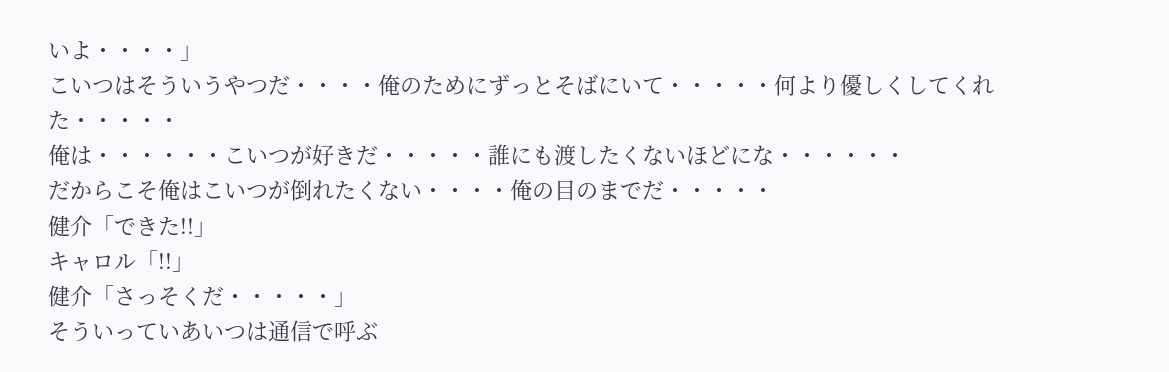いよ・・・・」
こいつはそういうやつだ・・・・俺のためにずっとそばにいて・・・・・何より優しくしてくれた・・・・・
俺は・・・・・・こいつが好きだ・・・・・誰にも渡したくないほどにな・・・・・・
だからこそ俺はこいつが倒れたくない・・・・俺の目のまでだ・・・・・
健介「できた!!」
キャロル「!!」
健介「さっそくだ・・・・・」
そういっていあいつは通信で呼ぶ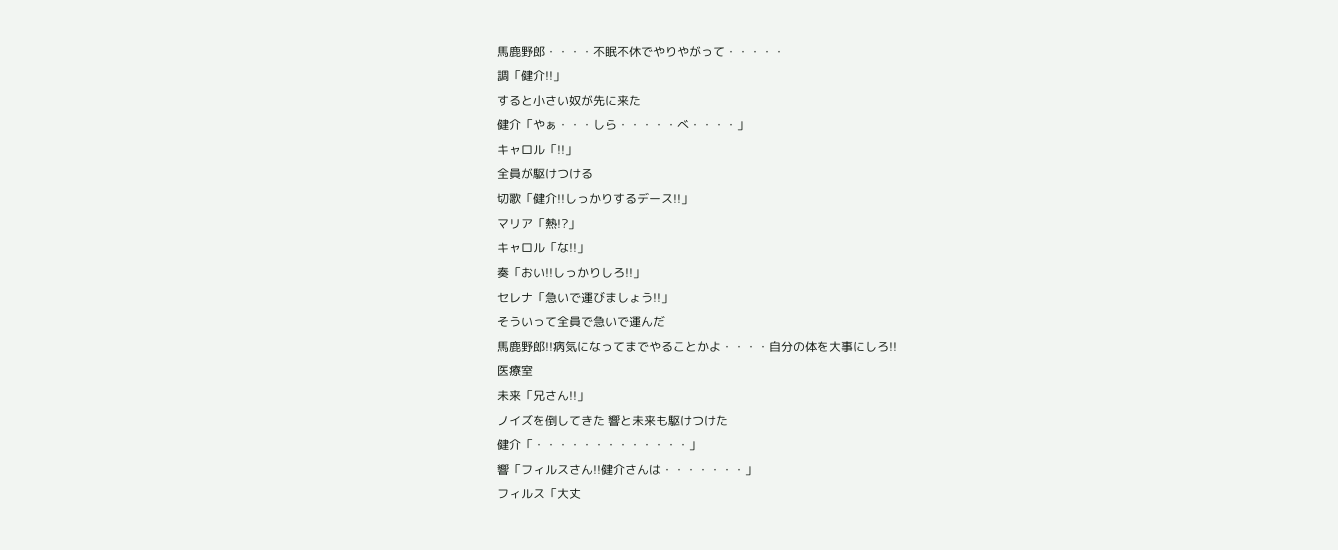馬鹿野郎・・・・不眠不休でやりやがって・・・・・
調「健介!!」
すると小さい奴が先に来た
健介「やぁ・・・しら・・・・・べ・・・・」
キャロル「!!」
全員が駆けつける
切歌「健介!!しっかりするデース!!」
マリア「熱!?」
キャロル「な!!」
奏「おい!!しっかりしろ!!」
セレナ「急いで運びましょう!!」
そういって全員で急いで運んだ
馬鹿野郎!!病気になってまでやることかよ・・・・自分の体を大事にしろ!!
医療室
未来「兄さん!!」
ノイズを倒してきた 響と未来も駆けつけた
健介「・・・・・・・・・・・・・」
響「フィルスさん!!健介さんは・・・・・・・」
フィルス「大丈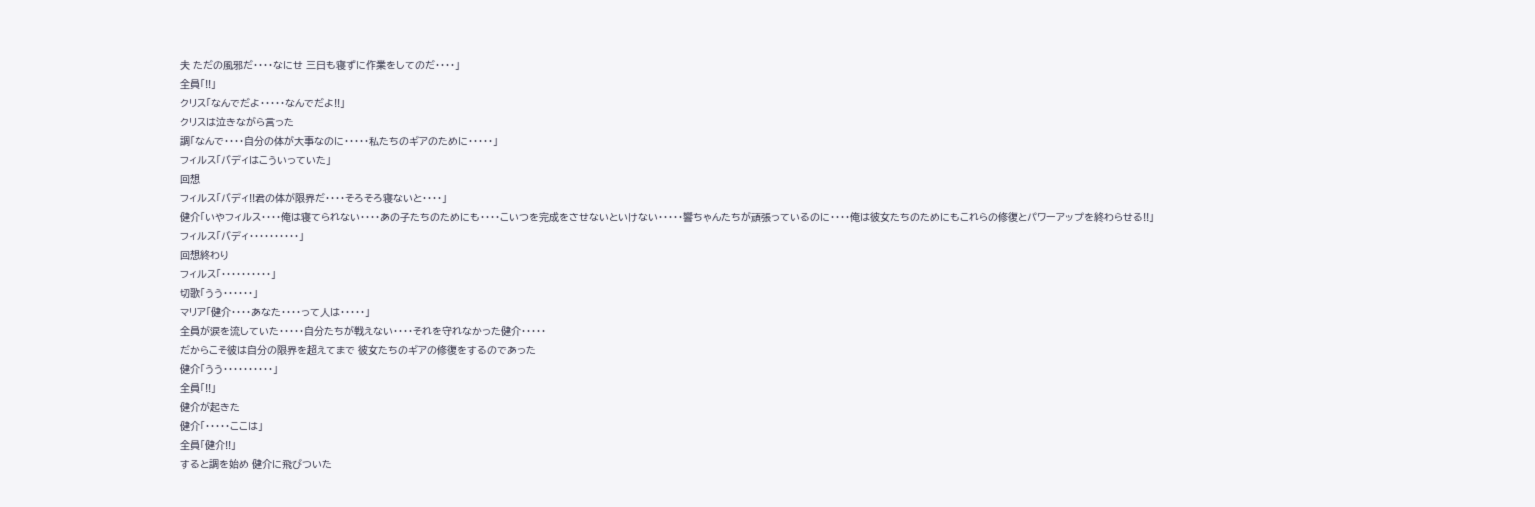夫 ただの風邪だ・・・・なにせ 三日も寝ずに作業をしてのだ・・・・」
全員「!!」
クリス「なんでだよ・・・・・なんでだよ!!」
クリスは泣きながら言った
調「なんで・・・・自分の体が大事なのに・・・・・私たちのギアのために・・・・・」
フィルス「バディはこういっていた」
回想
フィルス「バディ!!君の体が限界だ・・・・そろそろ寝ないと・・・・」
健介「いやフィルス・・・・俺は寝てられない・・・・あの子たちのためにも・・・・こいつを完成をさせないといけない・・・・・響ちゃんたちが頑張っているのに・・・・俺は彼女たちのためにもこれらの修復とパワーアップを終わらせる!!」
フィルス「バディ・・・・・・・・・・」
回想終わり
フィルス「・・・・・・・・・・」
切歌「うう・・・・・・」
マリア「健介・・・・あなた・・・・って人は・・・・・」
全員が涙を流していた・・・・・自分たちが戦えない・・・・それを守れなかった健介・・・・・
だからこそ彼は自分の限界を超えてまで 彼女たちのギアの修復をするのであった
健介「うう・・・・・・・・・・」
全員「!!」
健介が起きた
健介「・・・・・ここは」
全員「健介!!」
すると調を始め 健介に飛びついた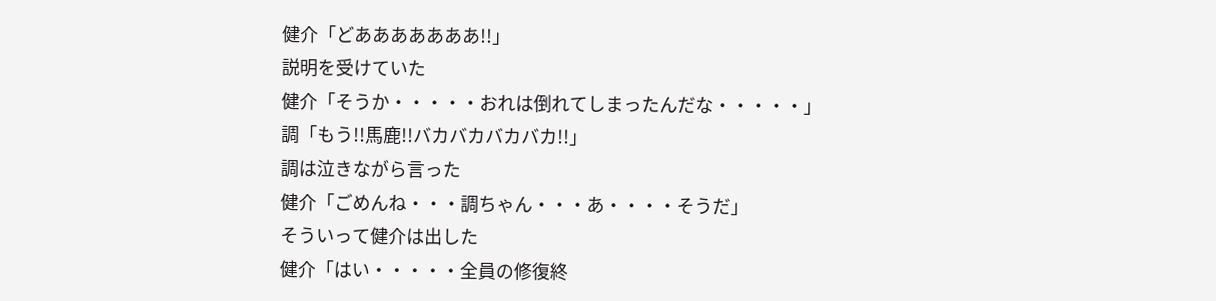健介「どあああああああ!!」
説明を受けていた
健介「そうか・・・・・おれは倒れてしまったんだな・・・・・」
調「もう!!馬鹿!!バカバカバカバカ!!」
調は泣きながら言った
健介「ごめんね・・・調ちゃん・・・あ・・・・そうだ」
そういって健介は出した
健介「はい・・・・・全員の修復終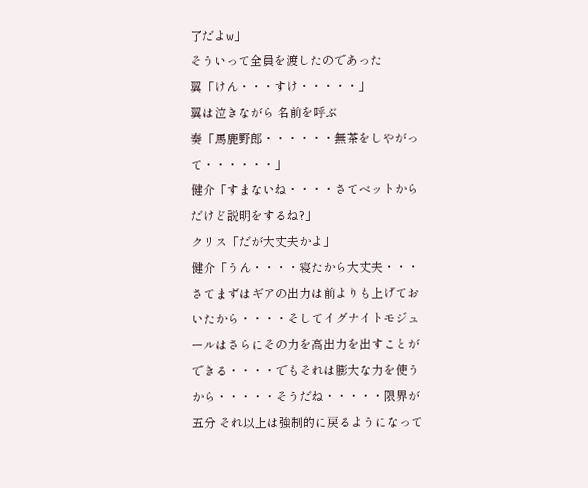了だよw」
そういって全員を渡したのであった
翼「けん・・・すけ・・・・・」
翼は泣きながら 名前を呼ぶ
奏「馬鹿野郎・・・・・・無茶をしやがって・・・・・・」
健介「すまないね・・・・さてベットからだけど説明をするね?」
クリス「だが大丈夫かよ」
健介「うん・・・・寝たから大丈夫・・・さてまずはギアの出力は前よりも上げておいたから・・・・そしてイグナイトモジュールはさらにその力を高出力を出すことができる・・・・でもそれは膨大な力を使うから・・・・・そうだね・・・・・限界が五分 それ以上は強制的に戻るようになって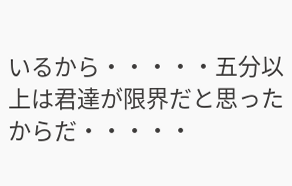いるから・・・・・五分以上は君達が限界だと思ったからだ・・・・・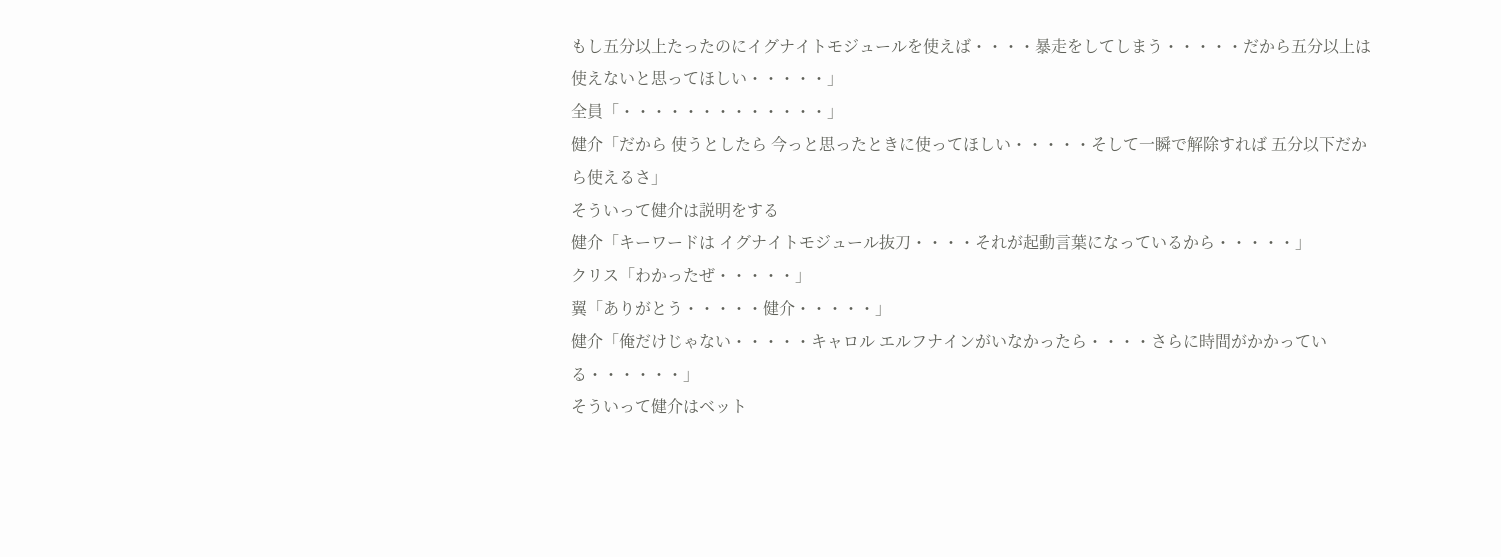もし五分以上たったのにイグナイトモジュールを使えば・・・・暴走をしてしまう・・・・・だから五分以上は使えないと思ってほしい・・・・・」
全員「・・・・・・・・・・・・・」
健介「だから 使うとしたら 今っと思ったときに使ってほしい・・・・・そして一瞬で解除すれば 五分以下だから使えるさ」
そういって健介は説明をする
健介「キーワードは イグナイトモジュール抜刀・・・・それが起動言葉になっているから・・・・・」
クリス「わかったぜ・・・・・」
翼「ありがとう・・・・・健介・・・・・」
健介「俺だけじゃない・・・・・キャロル エルフナインがいなかったら・・・・さらに時間がかかっている・・・・・・」
そういって健介はベット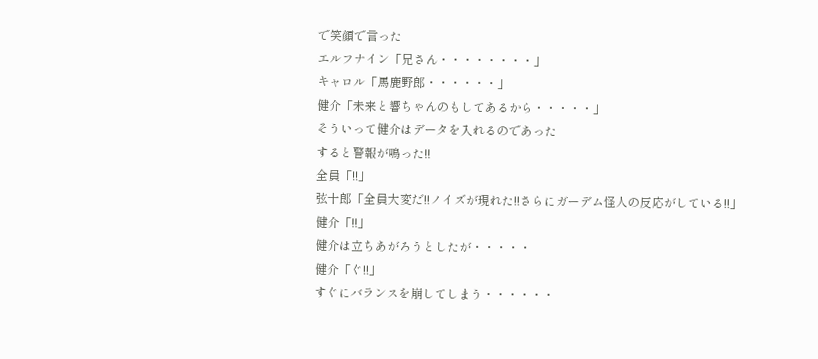で笑顔で言った
エルフナイン「兄さん・・・・・・・・」
キャロル「馬鹿野郎・・・・・・」
健介「未来と響ちゃんのもしてあるから・・・・・」
そういって健介はデータを入れるのであった
すると警報が鳴った!!
全員「!!」
弦十郎「全員大変だ!!ノイズが現れた!!さらにガーデム怪人の反応がしている!!」
健介「!!」
健介は立ちあがろうとしたが・・・・・
健介「ぐ!!」
すぐにバランスを崩してしまう・・・・・・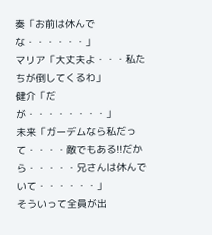奏「お前は休んでな・・・・・・」
マリア「大丈夫よ・・・私たちが倒してくるわ」
健介「だが・・・・・・・・」
未来「ガーデムなら私だって・・・・敵でもある!!だから・・・・・兄さんは休んでいて・・・・・・」
そういって全員が出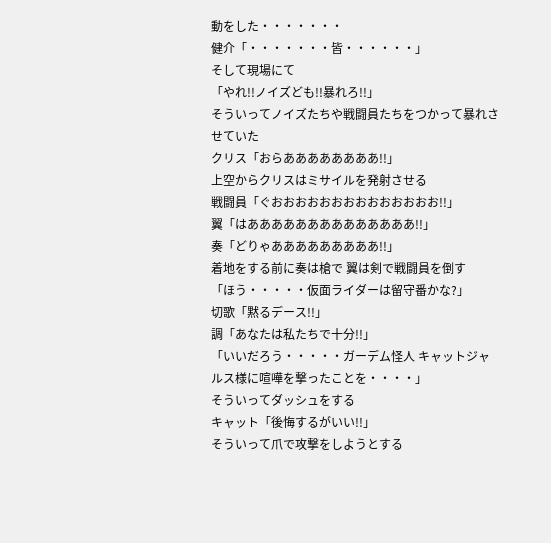動をした・・・・・・・
健介「・・・・・・・皆・・・・・・」
そして現場にて
「やれ!!ノイズども!!暴れろ!!」
そういってノイズたちや戦闘員たちをつかって暴れさせていた
クリス「おらああああああああ!!」
上空からクリスはミサイルを発射させる
戦闘員「ぐおおおおおおおおおおおおおお!!」
翼「はああああああああああああああ!!」
奏「どりゃあああああああああ!!」
着地をする前に奏は槍で 翼は剣で戦闘員を倒す
「ほう・・・・・仮面ライダーは留守番かな?」
切歌「黙るデース!!」
調「あなたは私たちで十分!!」
「いいだろう・・・・・ガーデム怪人 キャットジャルス様に喧嘩を撃ったことを・・・・」
そういってダッシュをする
キャット「後悔するがいい!!」
そういって爪で攻撃をしようとする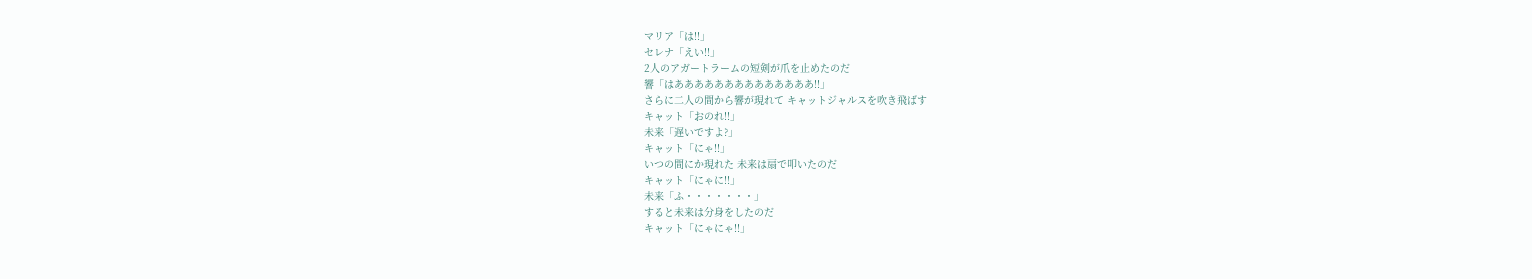マリア「は!!」
セレナ「えい!!」
2人のアガートラームの短剣が爪を止めたのだ
響「はああああああああああああああ!!」
さらに二人の間から響が現れて キャットジャルスを吹き飛ばす
キャット「おのれ!!」
未来「遅いですよ?」
キャット「にゃ!!」
いつの間にか現れた 未来は扇で叩いたのだ
キャット「にゃに!!」
未来「ふ・・・・・・・」
すると未来は分身をしたのだ
キャット「にゃにゃ!!」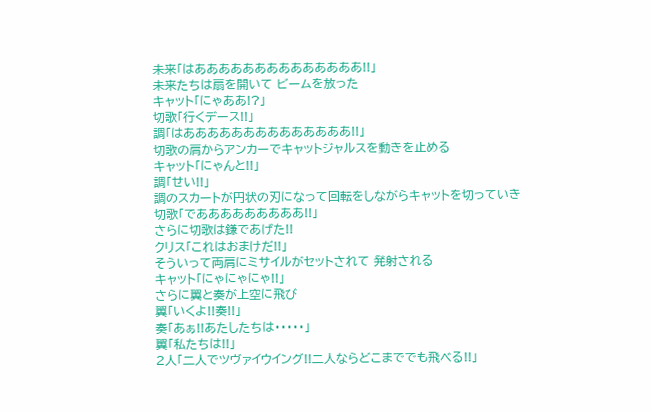未来「はああああああああああああああ!!」
未来たちは扇を開いて ビームを放った
キャット「にゃああ!?」
切歌「行くデース!!」
調「はああああああああああああああ!!」
切歌の肩からアンカーでキャットジャルスを動きを止める
キャット「にゃんと!!」
調「せい!!」
調のスカートが円状の刃になって回転をしながらキャットを切っていき
切歌「であああああああああ!!」
さらに切歌は鎌であげた!!
クリス「これはおまけだ!!」
そういって両肩にミサイルがセットされて 発射される
キャット「にゃにゃにゃ!!」
さらに翼と奏が上空に飛び
翼「いくよ!!奏!!」
奏「あぁ!!あたしたちは・・・・・」
翼「私たちは!!」
2人「二人でツヴァイウイング!!二人ならどこまででも飛べる!!」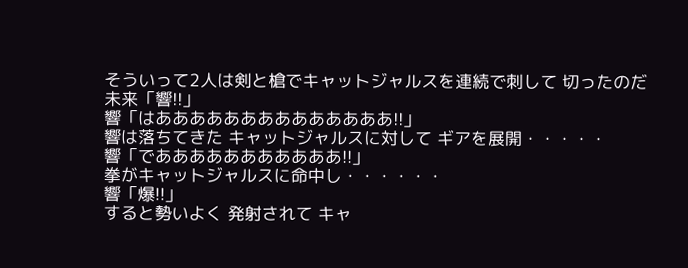そういって2人は剣と槍でキャットジャルスを連続で刺して 切ったのだ
未来「響!!」
響「はああああああああああああああ!!」
響は落ちてきた キャットジャルスに対して ギアを展開・・・・・
響「であああああああああああ!!」
拳がキャットジャルスに命中し・・・・・・
響「爆!!」
すると勢いよく 発射されて キャ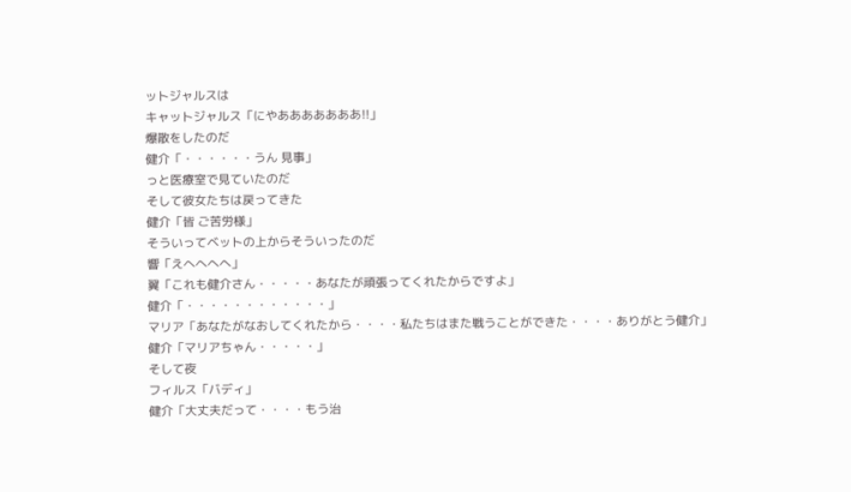ットジャルスは
キャットジャルス「にやあああああああ!!」
爆散をしたのだ
健介「・・・・・・うん 見事」
っと医療室で見ていたのだ
そして彼女たちは戻ってきた
健介「皆 ご苦労様」
そういってベットの上からそういったのだ
響「えへへへへ」
翼「これも健介さん・・・・・あなたが頑張ってくれたからですよ」
健介「・・・・・・・・・・・・」
マリア「あなたがなおしてくれたから・・・・私たちはまた戦うことができた・・・・ありがとう健介」
健介「マリアちゃん・・・・・」
そして夜
フィルス「バディ」
健介「大丈夫だって・・・・もう治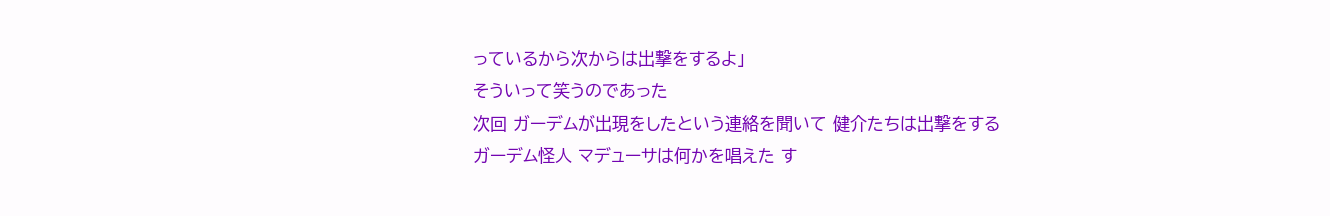っているから次からは出撃をするよ」
そういって笑うのであった
次回 ガーデムが出現をしたという連絡を聞いて 健介たちは出撃をする
ガーデム怪人 マデューサは何かを唱えた す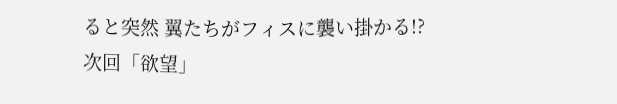ると突然 翼たちがフィスに襲い掛かる!?
次回「欲望」